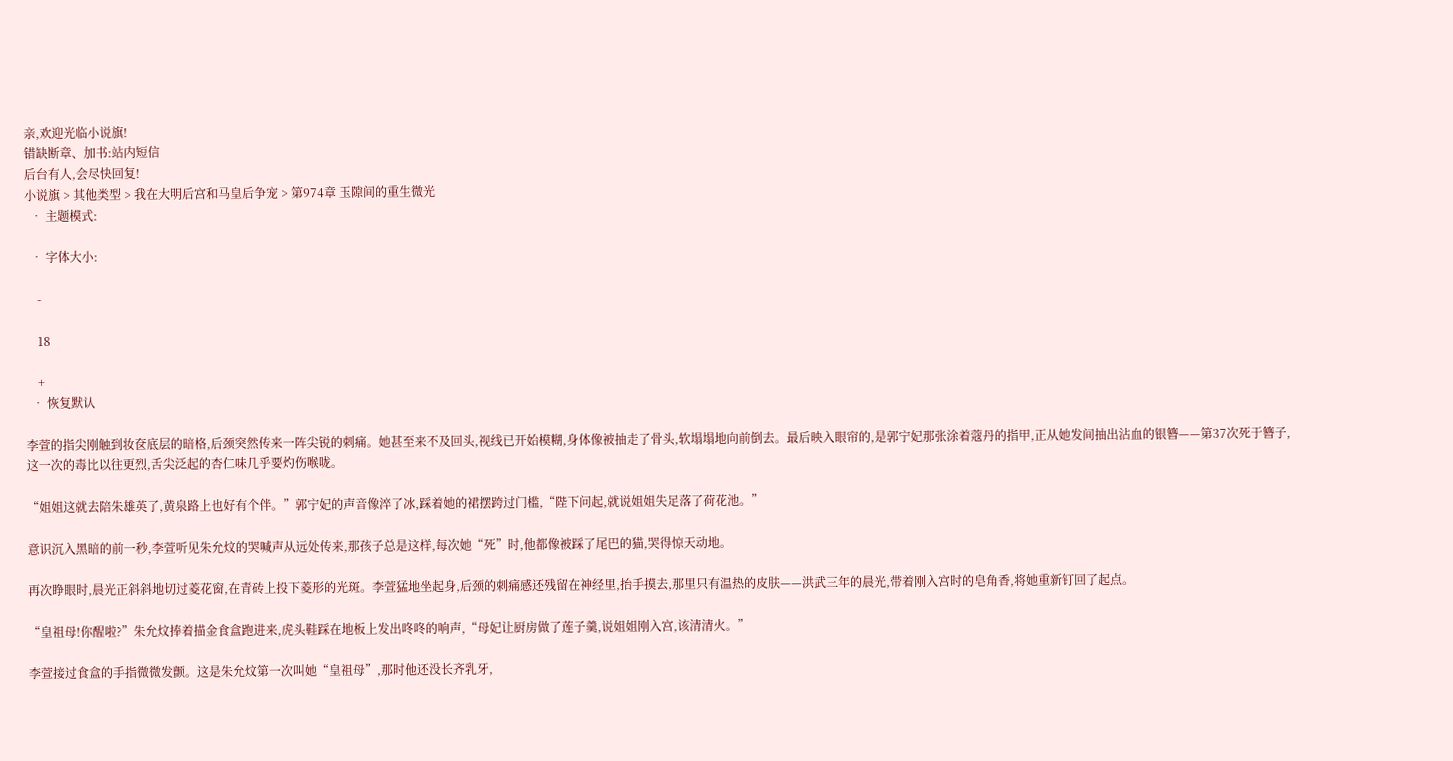亲,欢迎光临小说旗!
错缺断章、加书:站内短信
后台有人,会尽快回复!
小说旗 > 其他类型 > 我在大明后宫和马皇后争宠 > 第974章 玉隙间的重生微光
  • 主题模式:

  • 字体大小:

    -

    18

    +
  • 恢复默认

李萱的指尖刚触到妆奁底层的暗格,后颈突然传来一阵尖锐的刺痛。她甚至来不及回头,视线已开始模糊,身体像被抽走了骨头,软塌塌地向前倒去。最后映入眼帘的,是郭宁妃那张涂着蔻丹的指甲,正从她发间抽出沾血的银簪——第37次死于簪子,这一次的毒比以往更烈,舌尖泛起的杏仁味几乎要灼伤喉咙。

“姐姐这就去陪朱雄英了,黄泉路上也好有个伴。”郭宁妃的声音像淬了冰,踩着她的裙摆跨过门槛,“陛下问起,就说姐姐失足落了荷花池。”

意识沉入黑暗的前一秒,李萱听见朱允炆的哭喊声从远处传来,那孩子总是这样,每次她“死”时,他都像被踩了尾巴的猫,哭得惊天动地。

再次睁眼时,晨光正斜斜地切过菱花窗,在青砖上投下菱形的光斑。李萱猛地坐起身,后颈的刺痛感还残留在神经里,抬手摸去,那里只有温热的皮肤——洪武三年的晨光,带着刚入宫时的皂角香,将她重新钉回了起点。

“皇祖母!你醒啦?”朱允炆捧着描金食盒跑进来,虎头鞋踩在地板上发出咚咚的响声,“母妃让厨房做了莲子羹,说姐姐刚入宫,该清清火。”

李萱接过食盒的手指微微发颤。这是朱允炆第一次叫她“皇祖母”,那时他还没长齐乳牙,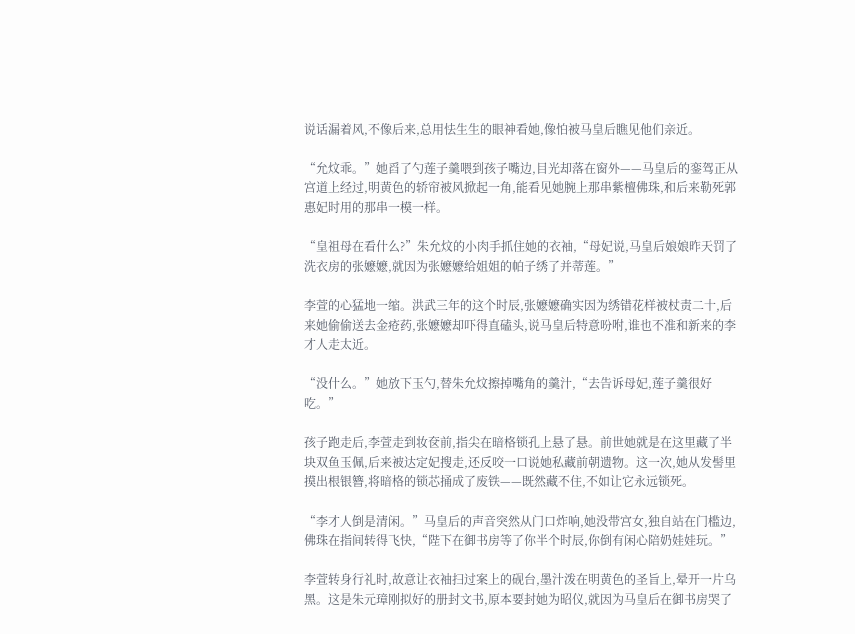说话漏着风,不像后来,总用怯生生的眼神看她,像怕被马皇后瞧见他们亲近。

“允炆乖。”她舀了勺莲子羹喂到孩子嘴边,目光却落在窗外——马皇后的銮驾正从宫道上经过,明黄色的轿帘被风掀起一角,能看见她腕上那串紫檀佛珠,和后来勒死郭惠妃时用的那串一模一样。

“皇祖母在看什么?”朱允炆的小肉手抓住她的衣袖,“母妃说,马皇后娘娘昨天罚了洗衣房的张嬷嬷,就因为张嬷嬷给姐姐的帕子绣了并蒂莲。”

李萱的心猛地一缩。洪武三年的这个时辰,张嬷嬷确实因为绣错花样被杖责二十,后来她偷偷送去金疮药,张嬷嬷却吓得直磕头,说马皇后特意吩咐,谁也不准和新来的李才人走太近。

“没什么。”她放下玉勺,替朱允炆擦掉嘴角的羹汁,“去告诉母妃,莲子羹很好吃。”

孩子跑走后,李萱走到妆奁前,指尖在暗格锁孔上悬了悬。前世她就是在这里藏了半块双鱼玉佩,后来被达定妃搜走,还反咬一口说她私藏前朝遗物。这一次,她从发髻里摸出根银簪,将暗格的锁芯捅成了废铁——既然藏不住,不如让它永远锁死。

“李才人倒是清闲。”马皇后的声音突然从门口炸响,她没带宫女,独自站在门槛边,佛珠在指间转得飞快,“陛下在御书房等了你半个时辰,你倒有闲心陪奶娃娃玩。”

李萱转身行礼时,故意让衣袖扫过案上的砚台,墨汁泼在明黄色的圣旨上,晕开一片乌黑。这是朱元璋刚拟好的册封文书,原本要封她为昭仪,就因为马皇后在御书房哭了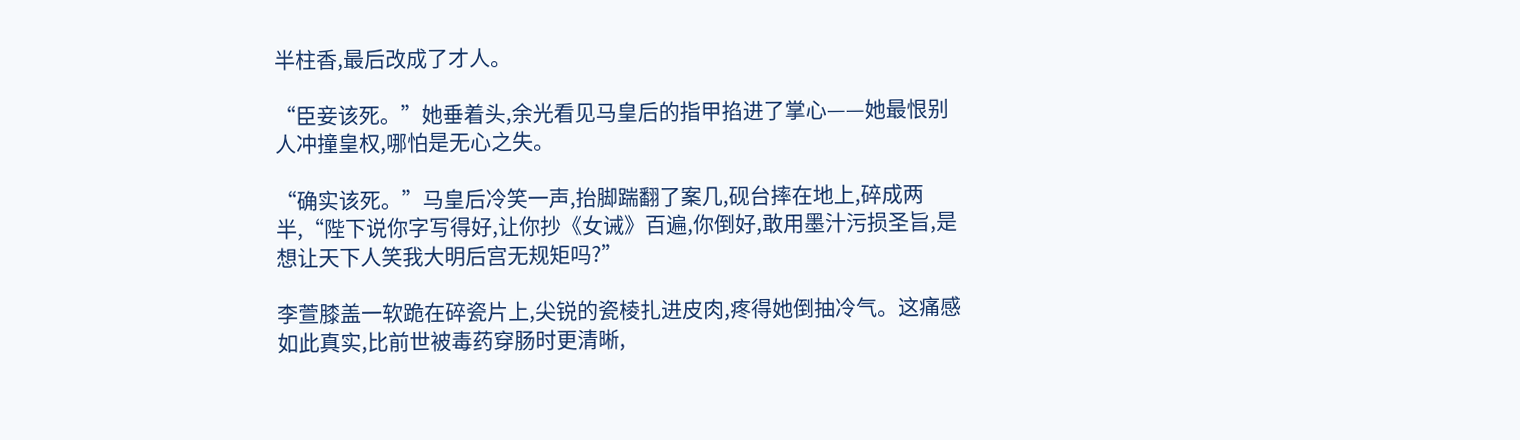半柱香,最后改成了才人。

“臣妾该死。”她垂着头,余光看见马皇后的指甲掐进了掌心——她最恨别人冲撞皇权,哪怕是无心之失。

“确实该死。”马皇后冷笑一声,抬脚踹翻了案几,砚台摔在地上,碎成两半,“陛下说你字写得好,让你抄《女诫》百遍,你倒好,敢用墨汁污损圣旨,是想让天下人笑我大明后宫无规矩吗?”

李萱膝盖一软跪在碎瓷片上,尖锐的瓷棱扎进皮肉,疼得她倒抽冷气。这痛感如此真实,比前世被毒药穿肠时更清晰,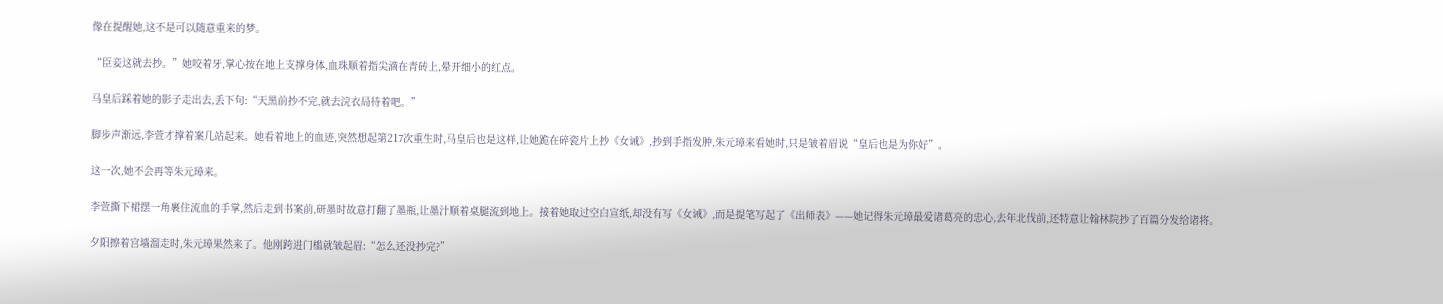像在提醒她,这不是可以随意重来的梦。

“臣妾这就去抄。”她咬着牙,掌心按在地上支撑身体,血珠顺着指尖滴在青砖上,晕开细小的红点。

马皇后踩着她的影子走出去,丢下句:“天黑前抄不完,就去浣衣局待着吧。”

脚步声渐远,李萱才撑着案几站起来。她看着地上的血迹,突然想起第217次重生时,马皇后也是这样,让她跪在碎瓷片上抄《女诫》,抄到手指发肿,朱元璋来看她时,只是皱着眉说“皇后也是为你好”。

这一次,她不会再等朱元璋来。

李萱撕下裙摆一角裹住流血的手掌,然后走到书案前,研墨时故意打翻了墨瓶,让墨汁顺着桌腿流到地上。接着她取过空白宣纸,却没有写《女诫》,而是提笔写起了《出师表》——她记得朱元璋最爱诸葛亮的忠心,去年北伐前,还特意让翰林院抄了百篇分发给诸将。

夕阳擦着宫墙溜走时,朱元璋果然来了。他刚跨进门槛就皱起眉:“怎么还没抄完?”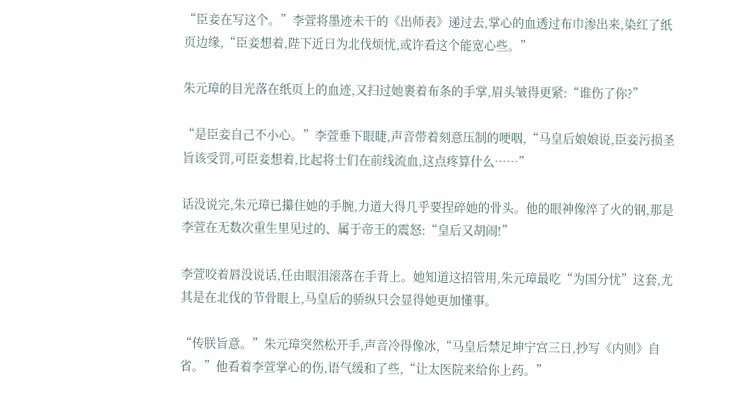“臣妾在写这个。”李萱将墨迹未干的《出师表》递过去,掌心的血透过布巾渗出来,染红了纸页边缘,“臣妾想着,陛下近日为北伐烦忧,或许看这个能宽心些。”

朱元璋的目光落在纸页上的血迹,又扫过她裹着布条的手掌,眉头皱得更紧:“谁伤了你?”

“是臣妾自己不小心。”李萱垂下眼睫,声音带着刻意压制的哽咽,“马皇后娘娘说,臣妾污损圣旨该受罚,可臣妾想着,比起将士们在前线流血,这点疼算什么……”

话没说完,朱元璋已攥住她的手腕,力道大得几乎要捏碎她的骨头。他的眼神像淬了火的钢,那是李萱在无数次重生里见过的、属于帝王的震怒:“皇后又胡闹!”

李萱咬着唇没说话,任由眼泪滚落在手背上。她知道这招管用,朱元璋最吃“为国分忧”这套,尤其是在北伐的节骨眼上,马皇后的骄纵只会显得她更加懂事。

“传朕旨意。”朱元璋突然松开手,声音冷得像冰,“马皇后禁足坤宁宫三日,抄写《内则》自省。”他看着李萱掌心的伤,语气缓和了些,“让太医院来给你上药。”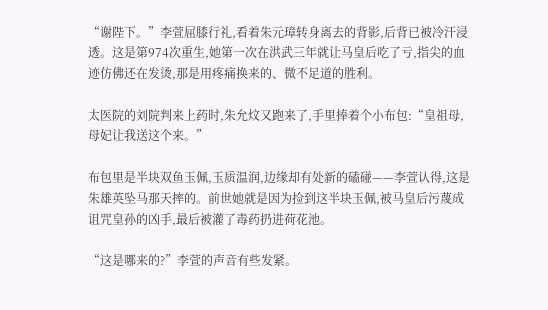“谢陛下。”李萱屈膝行礼,看着朱元璋转身离去的背影,后背已被冷汗浸透。这是第974次重生,她第一次在洪武三年就让马皇后吃了亏,指尖的血迹仿佛还在发烫,那是用疼痛换来的、微不足道的胜利。

太医院的刘院判来上药时,朱允炆又跑来了,手里捧着个小布包:“皇祖母,母妃让我送这个来。”

布包里是半块双鱼玉佩,玉质温润,边缘却有处新的磕碰——李萱认得,这是朱雄英坠马那天摔的。前世她就是因为捡到这半块玉佩,被马皇后污蔑成诅咒皇孙的凶手,最后被灌了毒药扔进荷花池。

“这是哪来的?”李萱的声音有些发紧。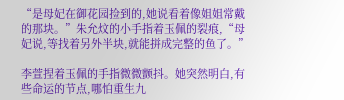“是母妃在御花园捡到的,她说看着像姐姐常戴的那块。”朱允炆的小手指着玉佩的裂痕,“母妃说,等找着另外半块,就能拼成完整的鱼了。”

李萱捏着玉佩的手指微微颤抖。她突然明白,有些命运的节点,哪怕重生九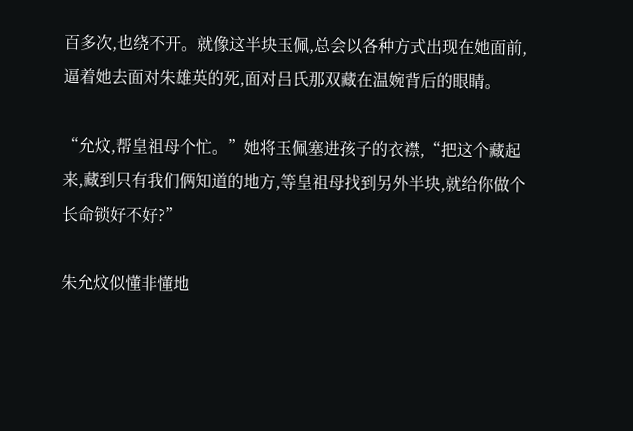百多次,也绕不开。就像这半块玉佩,总会以各种方式出现在她面前,逼着她去面对朱雄英的死,面对吕氏那双藏在温婉背后的眼睛。

“允炆,帮皇祖母个忙。”她将玉佩塞进孩子的衣襟,“把这个藏起来,藏到只有我们俩知道的地方,等皇祖母找到另外半块,就给你做个长命锁好不好?”

朱允炆似懂非懂地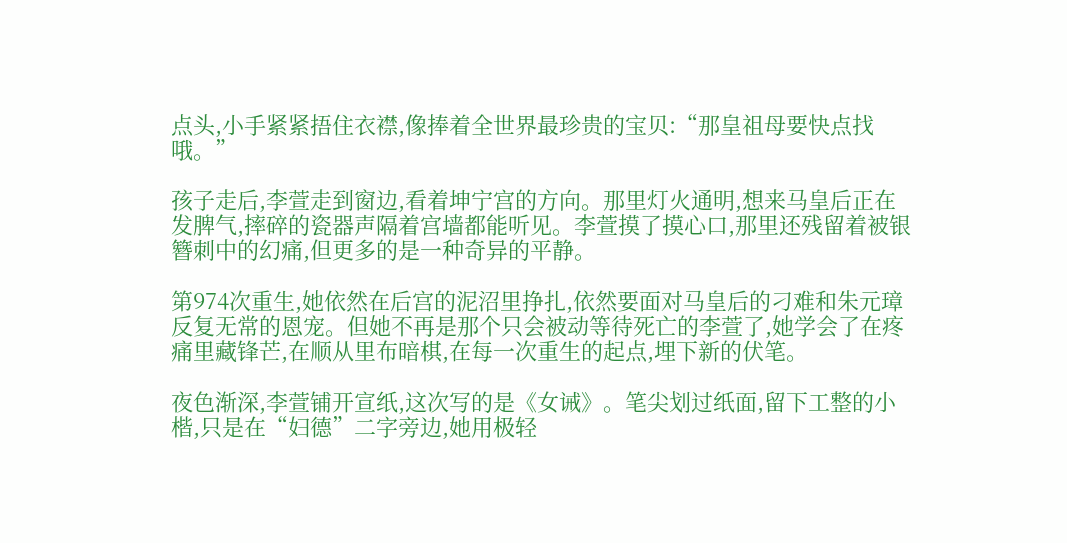点头,小手紧紧捂住衣襟,像捧着全世界最珍贵的宝贝:“那皇祖母要快点找哦。”

孩子走后,李萱走到窗边,看着坤宁宫的方向。那里灯火通明,想来马皇后正在发脾气,摔碎的瓷器声隔着宫墙都能听见。李萱摸了摸心口,那里还残留着被银簪刺中的幻痛,但更多的是一种奇异的平静。

第974次重生,她依然在后宫的泥沼里挣扎,依然要面对马皇后的刁难和朱元璋反复无常的恩宠。但她不再是那个只会被动等待死亡的李萱了,她学会了在疼痛里藏锋芒,在顺从里布暗棋,在每一次重生的起点,埋下新的伏笔。

夜色渐深,李萱铺开宣纸,这次写的是《女诫》。笔尖划过纸面,留下工整的小楷,只是在“妇德”二字旁边,她用极轻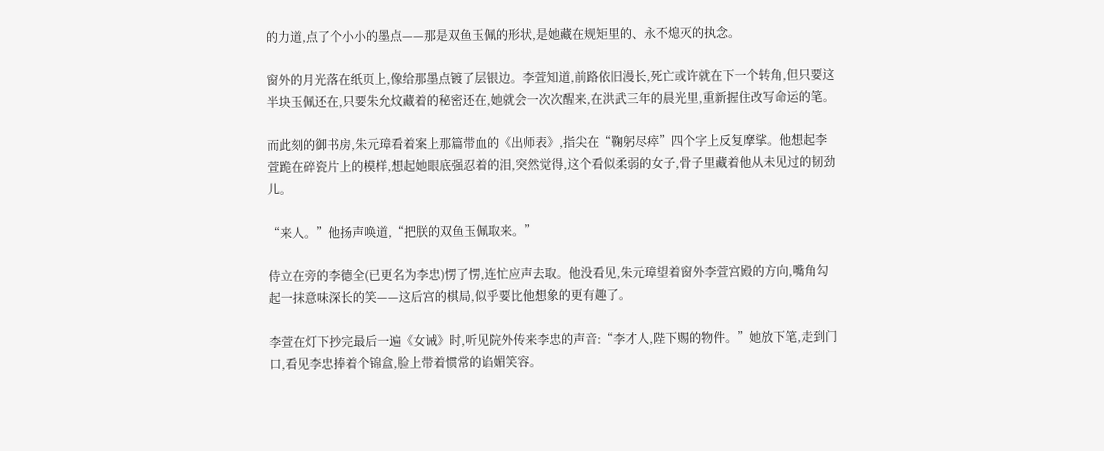的力道,点了个小小的墨点——那是双鱼玉佩的形状,是她藏在规矩里的、永不熄灭的执念。

窗外的月光落在纸页上,像给那墨点镀了层银边。李萱知道,前路依旧漫长,死亡或许就在下一个转角,但只要这半块玉佩还在,只要朱允炆藏着的秘密还在,她就会一次次醒来,在洪武三年的晨光里,重新握住改写命运的笔。

而此刻的御书房,朱元璋看着案上那篇带血的《出师表》,指尖在“鞠躬尽瘁”四个字上反复摩挲。他想起李萱跪在碎瓷片上的模样,想起她眼底强忍着的泪,突然觉得,这个看似柔弱的女子,骨子里藏着他从未见过的韧劲儿。

“来人。”他扬声唤道,“把朕的双鱼玉佩取来。”

侍立在旁的李德全(已更名为李忠)愣了愣,连忙应声去取。他没看见,朱元璋望着窗外李萱宫殿的方向,嘴角勾起一抹意味深长的笑——这后宫的棋局,似乎要比他想象的更有趣了。

李萱在灯下抄完最后一遍《女诫》时,听见院外传来李忠的声音:“李才人,陛下赐的物件。”她放下笔,走到门口,看见李忠捧着个锦盒,脸上带着惯常的谄媚笑容。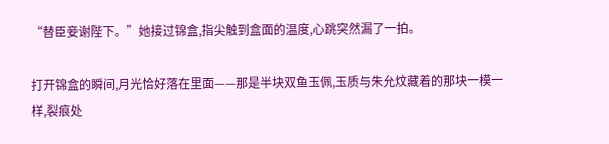“替臣妾谢陛下。”她接过锦盒,指尖触到盒面的温度,心跳突然漏了一拍。

打开锦盒的瞬间,月光恰好落在里面——那是半块双鱼玉佩,玉质与朱允炆藏着的那块一模一样,裂痕处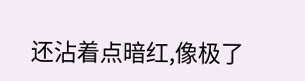还沾着点暗红,像极了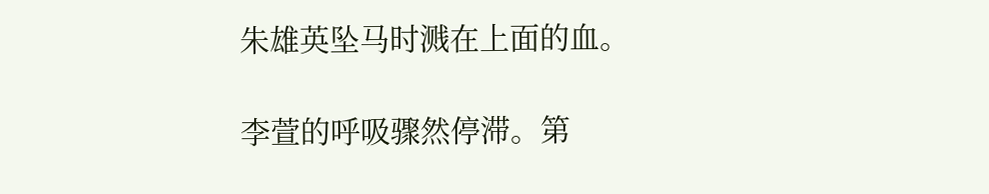朱雄英坠马时溅在上面的血。

李萱的呼吸骤然停滞。第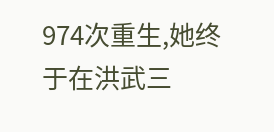974次重生,她终于在洪武三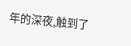年的深夜,触到了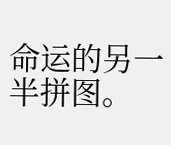命运的另一半拼图。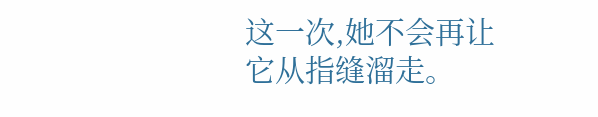这一次,她不会再让它从指缝溜走。